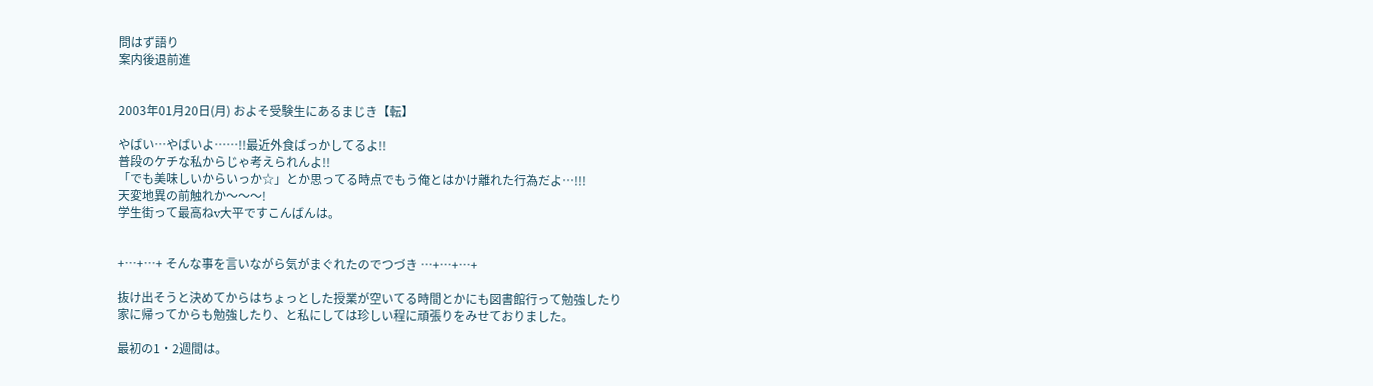問はず語り
案内後退前進


2003年01月20日(月) およそ受験生にあるまじき【転】

やばい…やばいよ……!!最近外食ばっかしてるよ!!
普段のケチな私からじゃ考えられんよ!!
「でも美味しいからいっか☆」とか思ってる時点でもう俺とはかけ離れた行為だよ…!!!
天変地異の前触れか〜〜〜!
学生街って最高ねv大平ですこんばんは。


+…+…+ そんな事を言いながら気がまぐれたのでつづき …+…+…+

抜け出そうと決めてからはちょっとした授業が空いてる時間とかにも図書館行って勉強したり
家に帰ってからも勉強したり、と私にしては珍しい程に頑張りをみせておりました。

最初の1・2週間は。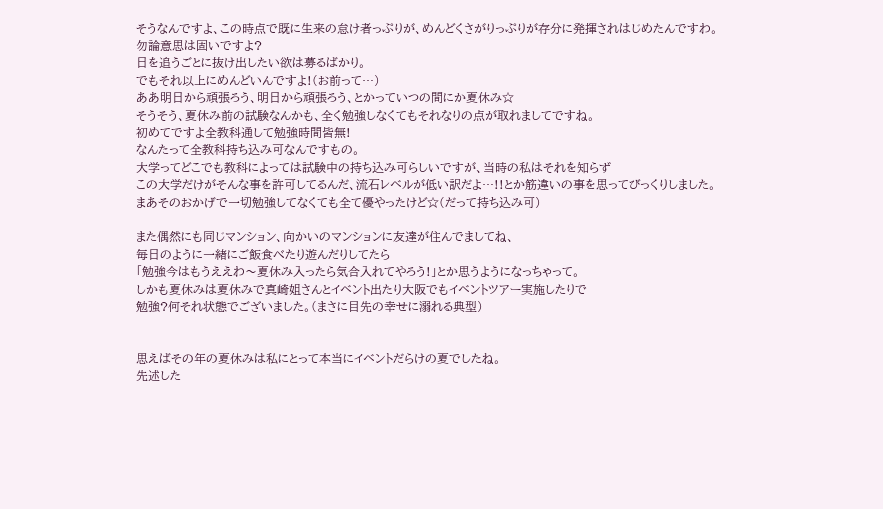そうなんですよ、この時点で既に生来の怠け者っぷりが、めんどくさがりっぷりが存分に発揮されはじめたんですわ。
勿論意思は固いですよ?
日を追うごとに抜け出したい欲は募るばかり。
でもそれ以上にめんどいんですよ!(お前って…)
ああ明日から頑張ろう、明日から頑張ろう、とかっていつの間にか夏休み☆
そうそう、夏休み前の試験なんかも、全く勉強しなくてもそれなりの点が取れましてですね。
初めてですよ全教科通して勉強時間皆無!
なんたって全教科持ち込み可なんですもの。
大学ってどこでも教科によっては試験中の持ち込み可らしいですが、当時の私はそれを知らず
この大学だけがそんな事を許可してるんだ、流石レベルが低い訳だよ…!!とか筋違いの事を思ってびっくりしました。
まあそのおかげで一切勉強してなくても全て優やったけど☆(だって持ち込み可)

また偶然にも同じマンション、向かいのマンションに友達が住んでましてね、
毎日のように一緒にご飯食べたり遊んだりしてたら
「勉強今はもうええわ〜夏休み入ったら気合入れてやろう!」とか思うようになっちゃって。
しかも夏休みは夏休みで真崎姐さんとイベント出たり大阪でもイベントツアー実施したりで
勉強?何それ状態でございました。(まさに目先の幸せに溺れる典型)


思えばその年の夏休みは私にとって本当にイベントだらけの夏でしたね。
先述した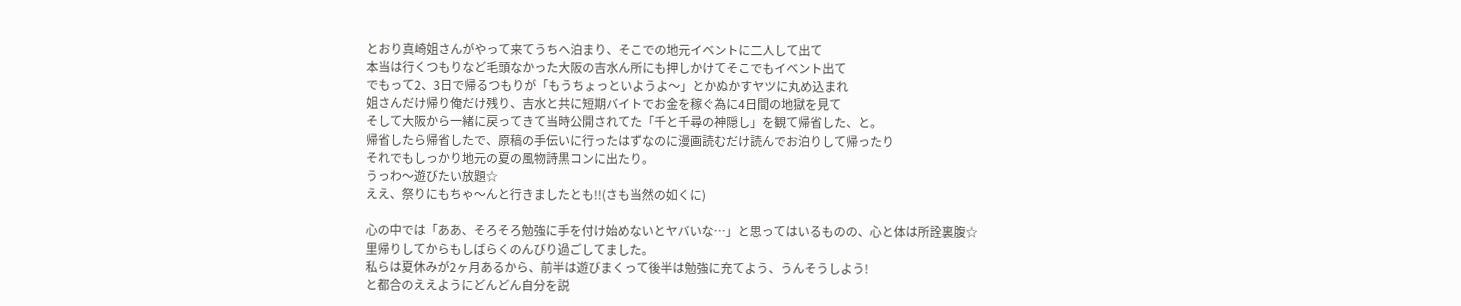とおり真崎姐さんがやって来てうちへ泊まり、そこでの地元イベントに二人して出て
本当は行くつもりなど毛頭なかった大阪の吉水ん所にも押しかけてそこでもイベント出て
でもって2、3日で帰るつもりが「もうちょっといようよ〜」とかぬかすヤツに丸め込まれ
姐さんだけ帰り俺だけ残り、吉水と共に短期バイトでお金を稼ぐ為に4日間の地獄を見て
そして大阪から一緒に戻ってきて当時公開されてた「千と千尋の神隠し」を観て帰省した、と。
帰省したら帰省したで、原稿の手伝いに行ったはずなのに漫画読むだけ読んでお泊りして帰ったり
それでもしっかり地元の夏の風物詩黒コンに出たり。
うっわ〜遊びたい放題☆
ええ、祭りにもちゃ〜んと行きましたとも!!(さも当然の如くに)

心の中では「ああ、そろそろ勉強に手を付け始めないとヤバいな…」と思ってはいるものの、心と体は所詮裏腹☆
里帰りしてからもしばらくのんびり過ごしてました。
私らは夏休みが2ヶ月あるから、前半は遊びまくって後半は勉強に充てよう、うんそうしよう!
と都合のええようにどんどん自分を説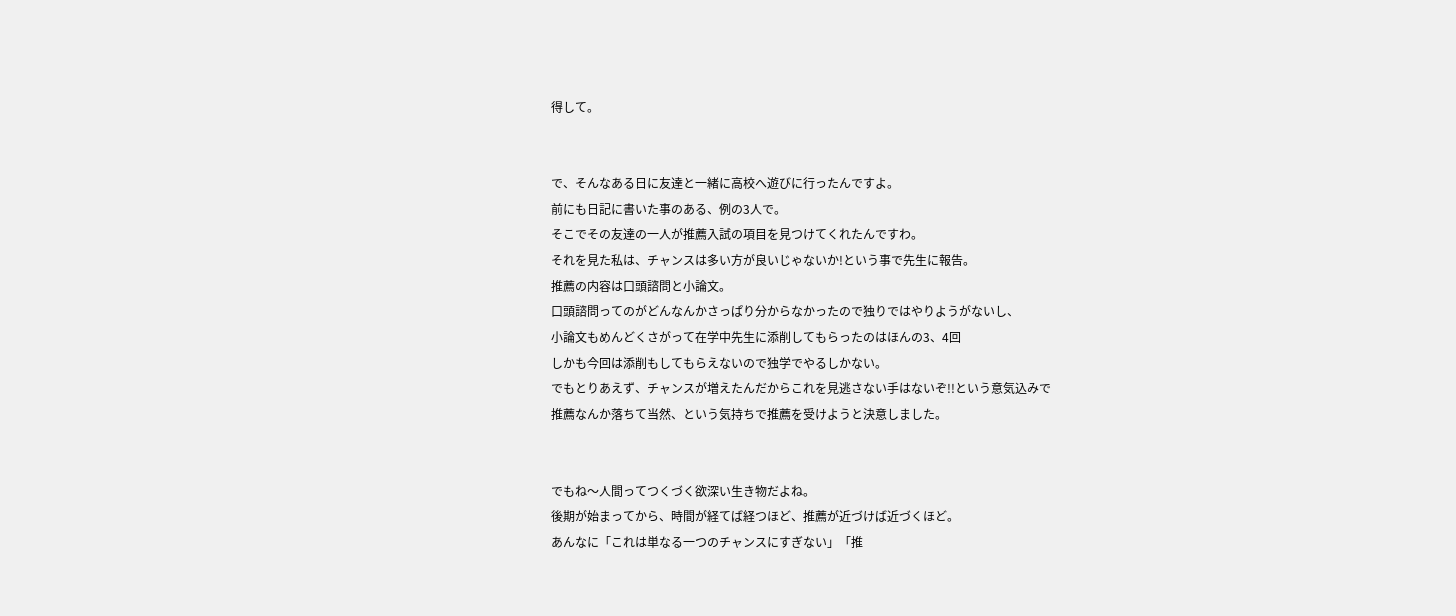得して。


で、そんなある日に友達と一緒に高校へ遊びに行ったんですよ。
前にも日記に書いた事のある、例の3人で。
そこでその友達の一人が推薦入試の項目を見つけてくれたんですわ。
それを見た私は、チャンスは多い方が良いじゃないか!という事で先生に報告。
推薦の内容は口頭諮問と小論文。
口頭諮問ってのがどんなんかさっぱり分からなかったので独りではやりようがないし、
小論文もめんどくさがって在学中先生に添削してもらったのはほんの3、4回
しかも今回は添削もしてもらえないので独学でやるしかない。
でもとりあえず、チャンスが増えたんだからこれを見逃さない手はないぞ!!という意気込みで
推薦なんか落ちて当然、という気持ちで推薦を受けようと決意しました。


でもね〜人間ってつくづく欲深い生き物だよね。
後期が始まってから、時間が経てば経つほど、推薦が近づけば近づくほど。
あんなに「これは単なる一つのチャンスにすぎない」「推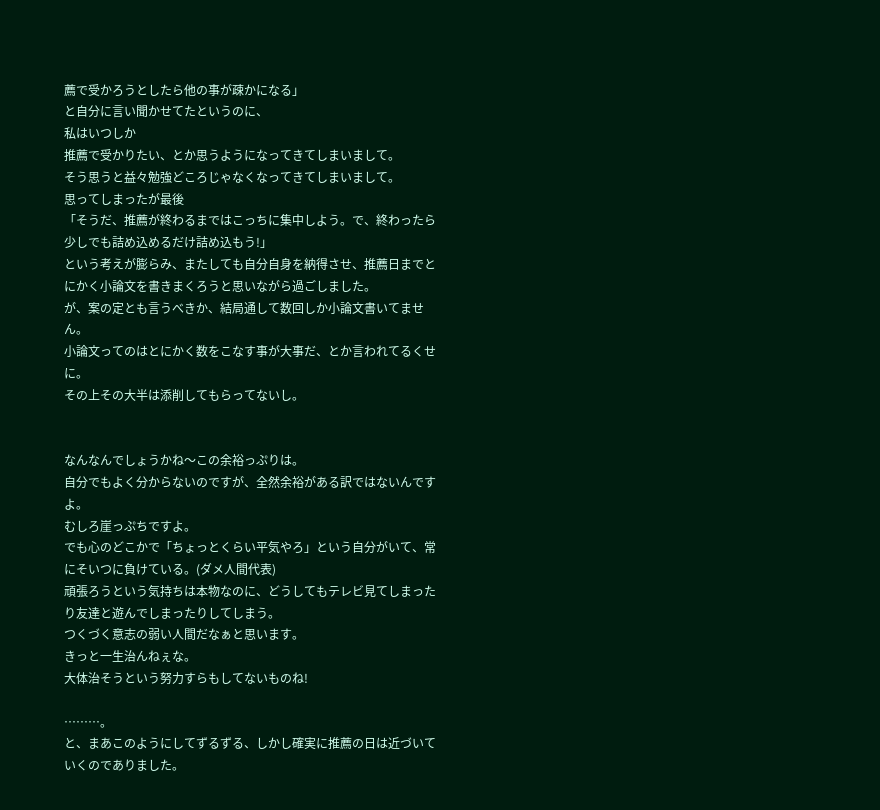薦で受かろうとしたら他の事が疎かになる」
と自分に言い聞かせてたというのに、
私はいつしか
推薦で受かりたい、とか思うようになってきてしまいまして。
そう思うと益々勉強どころじゃなくなってきてしまいまして。
思ってしまったが最後
「そうだ、推薦が終わるまではこっちに集中しよう。で、終わったら少しでも詰め込めるだけ詰め込もう!」
という考えが膨らみ、またしても自分自身を納得させ、推薦日までとにかく小論文を書きまくろうと思いながら過ごしました。
が、案の定とも言うべきか、結局通して数回しか小論文書いてません。
小論文ってのはとにかく数をこなす事が大事だ、とか言われてるくせに。
その上その大半は添削してもらってないし。


なんなんでしょうかね〜この余裕っぷりは。
自分でもよく分からないのですが、全然余裕がある訳ではないんですよ。
むしろ崖っぷちですよ。
でも心のどこかで「ちょっとくらい平気やろ」という自分がいて、常にそいつに負けている。(ダメ人間代表)
頑張ろうという気持ちは本物なのに、どうしてもテレビ見てしまったり友達と遊んでしまったりしてしまう。
つくづく意志の弱い人間だなぁと思います。
きっと一生治んねぇな。
大体治そうという努力すらもしてないものね!

………。
と、まあこのようにしてずるずる、しかし確実に推薦の日は近づいていくのでありました。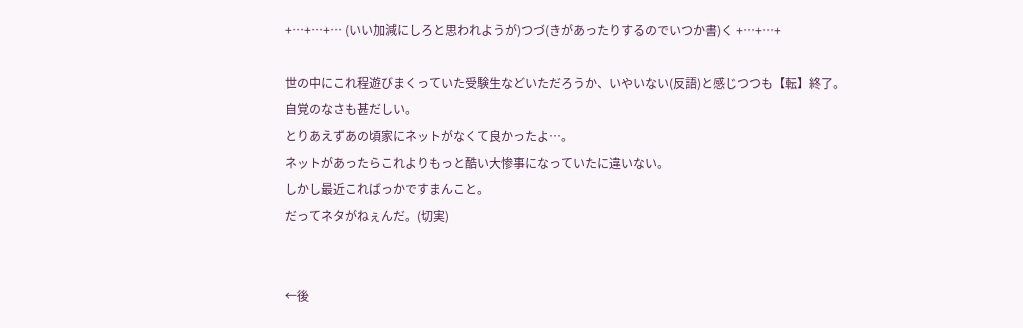+…+…+… (いい加減にしろと思われようが)つづ(きがあったりするのでいつか書)く +…+…+

世の中にこれ程遊びまくっていた受験生などいただろうか、いやいない(反語)と感じつつも【転】終了。
自覚のなさも甚だしい。
とりあえずあの頃家にネットがなくて良かったよ…。
ネットがあったらこれよりもっと酷い大惨事になっていたに違いない。
しかし最近こればっかですまんこと。
だってネタがねぇんだ。(切実)


←後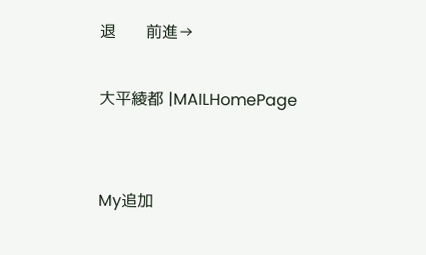退      前進→

大平綾都 |MAILHomePage


My追加